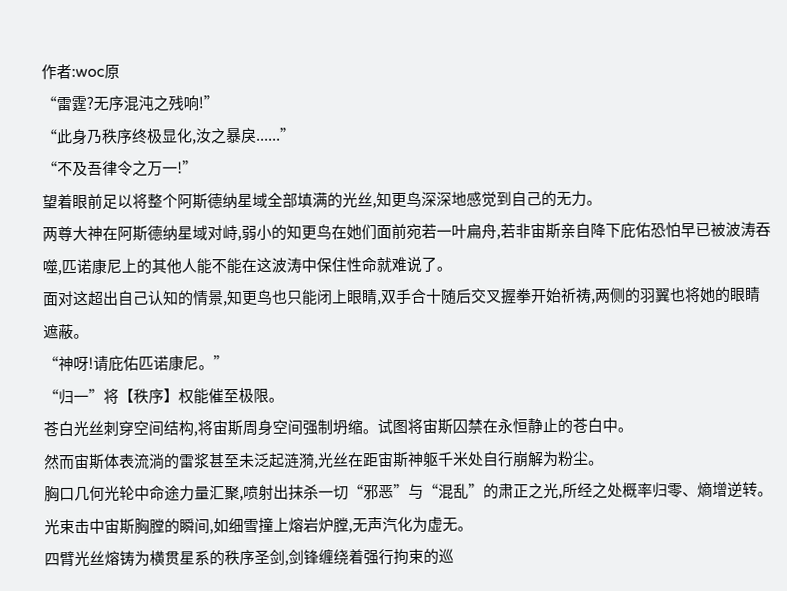作者:woc原
“雷霆?无序混沌之残响!”
“此身乃秩序终极显化,汝之暴戾......”
“不及吾律令之万一!”
望着眼前足以将整个阿斯德纳星域全部填满的光丝,知更鸟深深地感觉到自己的无力。
两尊大神在阿斯德纳星域对峙,弱小的知更鸟在她们面前宛若一叶扁舟,若非宙斯亲自降下庇佑恐怕早已被波涛吞噬,匹诺康尼上的其他人能不能在这波涛中保住性命就难说了。
面对这超出自己认知的情景,知更鸟也只能闭上眼睛,双手合十随后交叉握拳开始祈祷,两侧的羽翼也将她的眼睛遮蔽。
“神呀!请庇佑匹诺康尼。”
“归一”将【秩序】权能催至极限。
苍白光丝刺穿空间结构,将宙斯周身空间强制坍缩。试图将宙斯囚禁在永恒静止的苍白中。
然而宙斯体表流淌的雷浆甚至未泛起涟漪,光丝在距宙斯神躯千米处自行崩解为粉尘。
胸口几何光轮中命途力量汇聚,喷射出抹杀一切“邪恶”与“混乱”的肃正之光,所经之处概率归零、熵增逆转。
光束击中宙斯胸膛的瞬间,如细雪撞上熔岩炉膛,无声汽化为虚无。
四臂光丝熔铸为横贯星系的秩序圣剑,剑锋缠绕着强行拘束的巡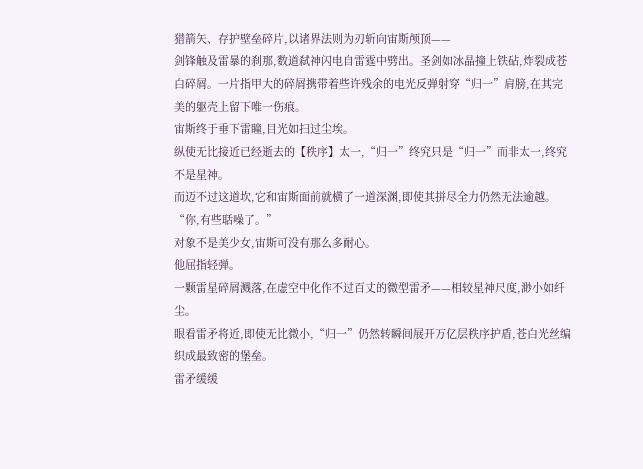猎箭矢、存护壁垒碎片,以诸界法则为刃斩向宙斯颅顶——
剑锋触及雷暴的刹那,数道弑神闪电自雷霆中劈出。圣剑如冰晶撞上铁砧,炸裂成苍白碎屑。一片指甲大的碎屑携带着些许残余的电光反弹射穿“归一”肩膀,在其完美的躯壳上留下唯一伤痕。
宙斯终于垂下雷瞳,目光如扫过尘埃。
纵使无比接近已经逝去的【秩序】太一,“归一”终究只是“归一”而非太一,终究不是星神。
而迈不过这道坎,它和宙斯面前就横了一道深渊,即使其拼尽全力仍然无法逾越。
“你,有些聒噪了。”
对象不是美少女,宙斯可没有那么多耐心。
他屈指轻弹。
一颗雷星碎屑溅落,在虚空中化作不过百丈的微型雷矛——相较星神尺度,渺小如纤尘。
眼看雷矛将近,即使无比微小,“归一”仍然转瞬间展开万亿层秩序护盾,苍白光丝编织成最致密的堡垒。
雷矛缓缓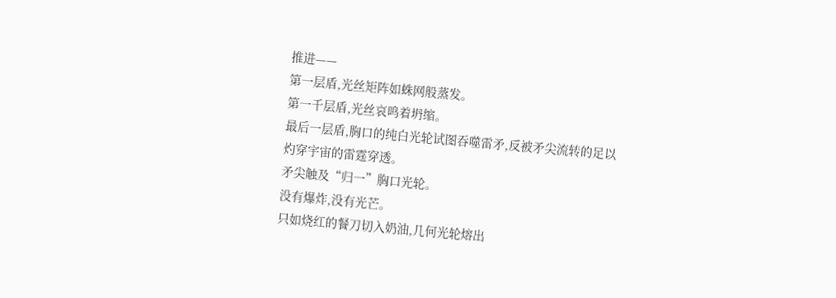推进——
第一层盾,光丝矩阵如蛛网般蒸发。
第一千层盾,光丝哀鸣着坍缩。
最后一层盾,胸口的纯白光轮试图吞噬雷矛,反被矛尖流转的足以灼穿宇宙的雷霆穿透。
矛尖触及“归一”胸口光轮。
没有爆炸,没有光芒。
只如烧红的餐刀切入奶油,几何光轮熔出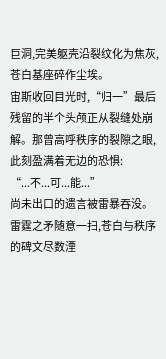巨洞,完美躯壳沿裂纹化为焦灰,苍白基座碎作尘埃。
宙斯收回目光时,“归一”最后残留的半个头颅正从裂缝处崩解。那曾高呼秩序的裂隙之眼,此刻盈满着无边的恐惧:
“...不...可...能...”
尚未出口的遗言被雷暴吞没。
雷霆之矛随意一扫,苍白与秩序的碑文尽数湮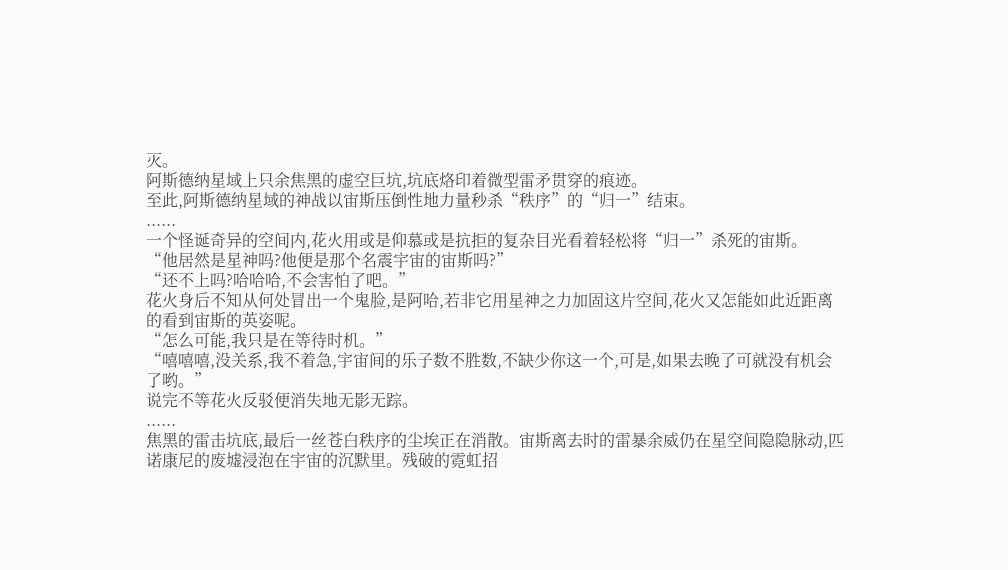灭。
阿斯德纳星域上只余焦黑的虚空巨坑,坑底烙印着微型雷矛贯穿的痕迹。
至此,阿斯德纳星域的神战以宙斯压倒性地力量秒杀“秩序”的“归一”结束。
......
一个怪诞奇异的空间内,花火用或是仰慕或是抗拒的复杂目光看着轻松将“归一”杀死的宙斯。
“他居然是星神吗?他便是那个名震宇宙的宙斯吗?”
“还不上吗?哈哈哈,不会害怕了吧。”
花火身后不知从何处冒出一个鬼脸,是阿哈,若非它用星神之力加固这片空间,花火又怎能如此近距离的看到宙斯的英姿呢。
“怎么可能,我只是在等待时机。”
“嘻嘻嘻,没关系,我不着急,宇宙间的乐子数不胜数,不缺少你这一个,可是,如果去晚了可就没有机会了哟。”
说完不等花火反驳便消失地无影无踪。
......
焦黑的雷击坑底,最后一丝苍白秩序的尘埃正在消散。宙斯离去时的雷暴余威仍在星空间隐隐脉动,匹诺康尼的废墟浸泡在宇宙的沉默里。残破的霓虹招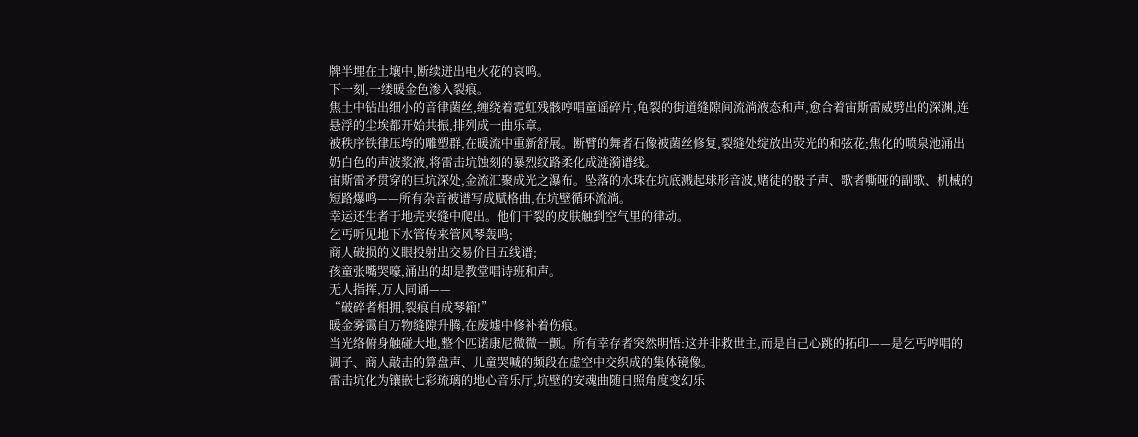牌半埋在土壤中,断续迸出电火花的哀鸣。
下一刻,一缕暖金色渗入裂痕。
焦土中钻出细小的音律菌丝,缠绕着霓虹残骸哼唱童谣碎片,龟裂的街道缝隙间流淌液态和声,愈合着宙斯雷威劈出的深渊,连悬浮的尘埃都开始共振,排列成一曲乐章。
被秩序铁律压垮的雕塑群,在暖流中重新舒展。断臂的舞者石像被菌丝修复,裂缝处绽放出荧光的和弦花;焦化的喷泉池涌出奶白色的声波浆液,将雷击坑蚀刻的暴烈纹路柔化成涟漪谱线。
宙斯雷矛贯穿的巨坑深处,金流汇聚成光之瀑布。坠落的水珠在坑底溅起球形音波,赌徒的骰子声、歌者嘶哑的副歌、机械的短路爆鸣——所有杂音被谱写成赋格曲,在坑壁循环流淌。
幸运还生者于地壳夹缝中爬出。他们干裂的皮肤触到空气里的律动。
乞丐听见地下水管传来管风琴轰鸣;
商人破损的义眼投射出交易价目五线谱;
孩童张嘴哭嚎,涌出的却是教堂唱诗班和声。
无人指挥,万人同诵——
“破碎者相拥,裂痕自成琴箱!”
暖金雾霭自万物缝隙升腾,在废墟中修补着伤痕。
当光络俯身触碰大地,整个匹诺康尼微微一颤。所有幸存者突然明悟:这并非救世主,而是自己心跳的拓印——是乞丐哼唱的调子、商人敲击的算盘声、儿童哭喊的频段在虚空中交织成的集体镜像。
雷击坑化为镶嵌七彩琉璃的地心音乐厅,坑壁的安魂曲随日照角度变幻乐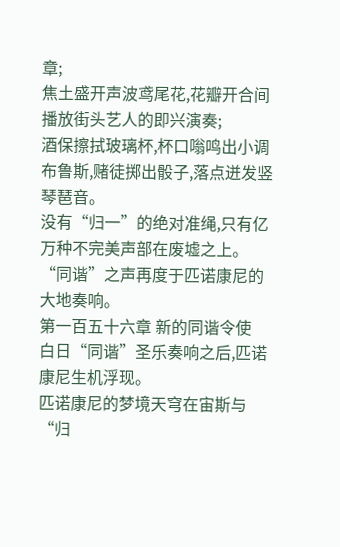章;
焦土盛开声波鸢尾花,花瓣开合间播放街头艺人的即兴演奏;
酒保擦拭玻璃杯,杯口嗡鸣出小调布鲁斯,赌徒掷出骰子,落点迸发竖琴琶音。
没有“归一”的绝对准绳,只有亿万种不完美声部在废墟之上。
“同谐”之声再度于匹诺康尼的大地奏响。
第一百五十六章 新的同谐令使
白日“同谐”圣乐奏响之后,匹诺康尼生机浮现。
匹诺康尼的梦境天穹在宙斯与“归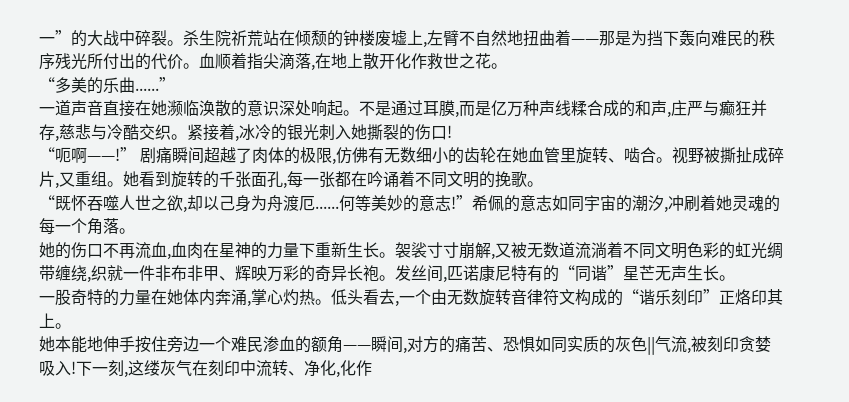一”的大战中碎裂。杀生院祈荒站在倾颓的钟楼废墟上,左臂不自然地扭曲着——那是为挡下轰向难民的秩序残光所付出的代价。血顺着指尖滴落,在地上散开化作救世之花。
“多美的乐曲......”
一道声音直接在她濒临涣散的意识深处响起。不是通过耳膜,而是亿万种声线糅合成的和声,庄严与癫狂并存,慈悲与冷酷交织。紧接着,冰冷的银光刺入她撕裂的伤口!
“呃啊——!” 剧痛瞬间超越了肉体的极限,仿佛有无数细小的齿轮在她血管里旋转、啮合。视野被撕扯成碎片,又重组。她看到旋转的千张面孔,每一张都在吟诵着不同文明的挽歌。
“既怀吞噬人世之欲,却以己身为舟渡厄......何等美妙的意志!”希佩的意志如同宇宙的潮汐,冲刷着她灵魂的每一个角落。
她的伤口不再流血,血肉在星神的力量下重新生长。袈裟寸寸崩解,又被无数道流淌着不同文明色彩的虹光绸带缠绕,织就一件非布非甲、辉映万彩的奇异长袍。发丝间,匹诺康尼特有的“同谐”星芒无声生长。
一股奇特的力量在她体内奔涌,掌心灼热。低头看去,一个由无数旋转音律符文构成的“谐乐刻印”正烙印其上。
她本能地伸手按住旁边一个难民渗血的额角——瞬间,对方的痛苦、恐惧如同实质的灰色||气流,被刻印贪婪吸入!下一刻,这缕灰气在刻印中流转、净化,化作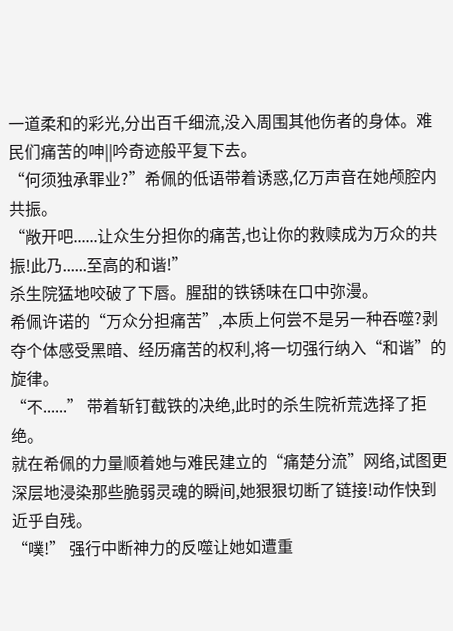一道柔和的彩光,分出百千细流,没入周围其他伤者的身体。难民们痛苦的呻||吟奇迹般平复下去。
“何须独承罪业?”希佩的低语带着诱惑,亿万声音在她颅腔内共振。
“敞开吧......让众生分担你的痛苦,也让你的救赎成为万众的共振!此乃......至高的和谐!”
杀生院猛地咬破了下唇。腥甜的铁锈味在口中弥漫。
希佩许诺的“万众分担痛苦”,本质上何尝不是另一种吞噬?剥夺个体感受黑暗、经历痛苦的权利,将一切强行纳入“和谐”的旋律。
“不......” 带着斩钉截铁的决绝,此时的杀生院祈荒选择了拒绝。
就在希佩的力量顺着她与难民建立的“痛楚分流”网络,试图更深层地浸染那些脆弱灵魂的瞬间,她狠狠切断了链接!动作快到近乎自残。
“噗!” 强行中断神力的反噬让她如遭重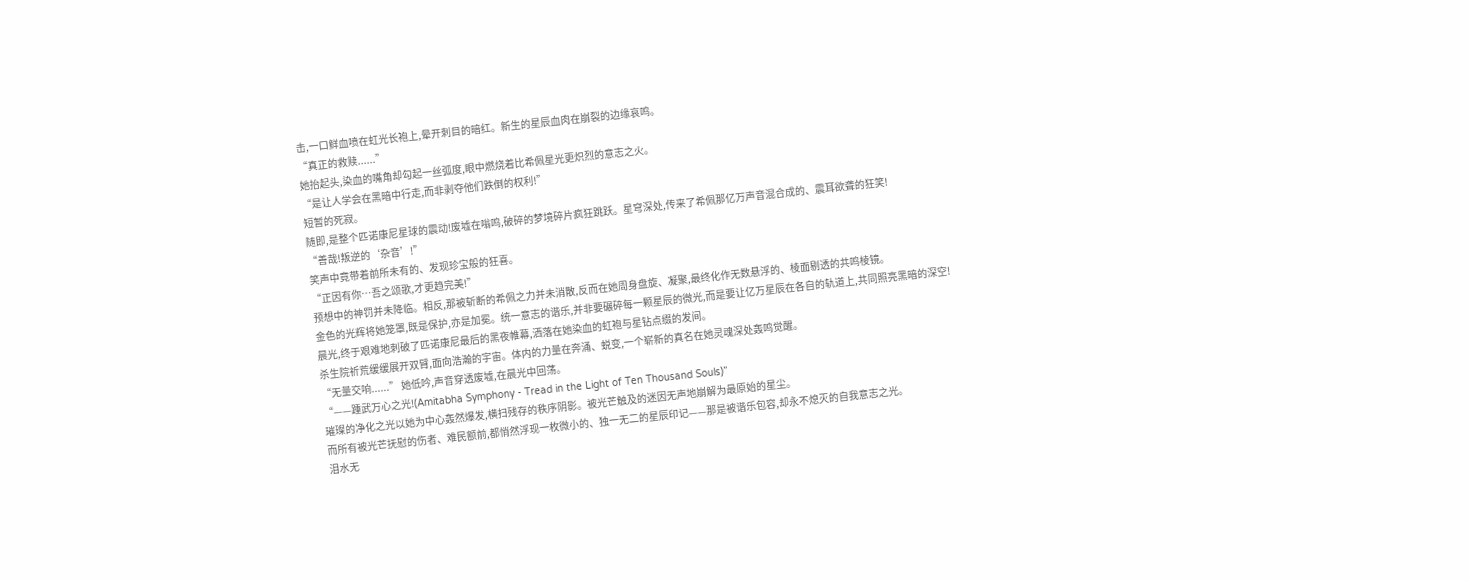击,一口鲜血喷在虹光长袍上,晕开刺目的暗红。新生的星辰血肉在崩裂的边缘哀鸣。
“真正的救赎......”
她抬起头,染血的嘴角却勾起一丝弧度,眼中燃烧着比希佩星光更炽烈的意志之火。
“是让人学会在黑暗中行走,而非剥夺他们跌倒的权利!”
短暂的死寂。
随即,是整个匹诺康尼星球的震动!废墟在嗡鸣,破碎的梦境碎片疯狂跳跃。星穹深处,传来了希佩那亿万声音混合成的、震耳欲聋的狂笑!
“善哉!叛逆的‘杂音’!”
笑声中竟带着前所未有的、发现珍宝般的狂喜。
“正因有你…吾之颂歌,才更趋完美!”
预想中的神罚并未降临。相反,那被斩断的希佩之力并未消散,反而在她周身盘旋、凝聚,最终化作无数悬浮的、棱面剔透的共鸣棱镜。
金色的光辉将她笼罩,既是保护,亦是加冕。统一意志的谐乐,并非要碾碎每一颗星辰的微光,而是要让亿万星辰在各自的轨道上,共同照亮黑暗的深空!
晨光,终于艰难地刺破了匹诺康尼最后的黑夜帷幕,洒落在她染血的虹袍与星钻点缀的发间。
杀生院祈荒缓缓展开双臂,面向浩瀚的宇宙。体内的力量在奔涌、蜕变,一个崭新的真名在她灵魂深处轰鸣觉醒。
“无量交响......” 她低吟,声音穿透废墟,在晨光中回荡。
“——踵武万心之光!(Amitabha Symphony - Tread in the Light of Ten Thousand Souls)”
璀璨的净化之光以她为中心轰然爆发,横扫残存的秩序阴影。被光芒触及的迷因无声地崩解为最原始的星尘。
而所有被光芒抚慰的伤者、难民额前,都悄然浮现一枚微小的、独一无二的星辰印记——那是被谐乐包容,却永不熄灭的自我意志之光。
泪水无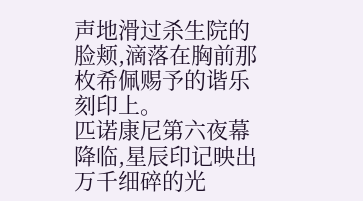声地滑过杀生院的脸颊,滴落在胸前那枚希佩赐予的谐乐刻印上。
匹诺康尼第六夜幕降临,星辰印记映出万千细碎的光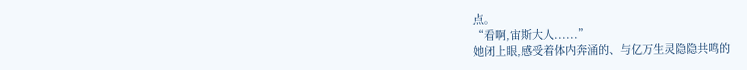点。
“看啊,宙斯大人......”
她闭上眼,感受着体内奔涌的、与亿万生灵隐隐共鸣的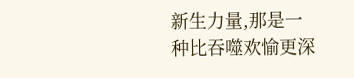新生力量,那是一种比吞噬欢愉更深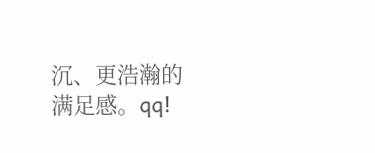沉、更浩瀚的满足感。qq!